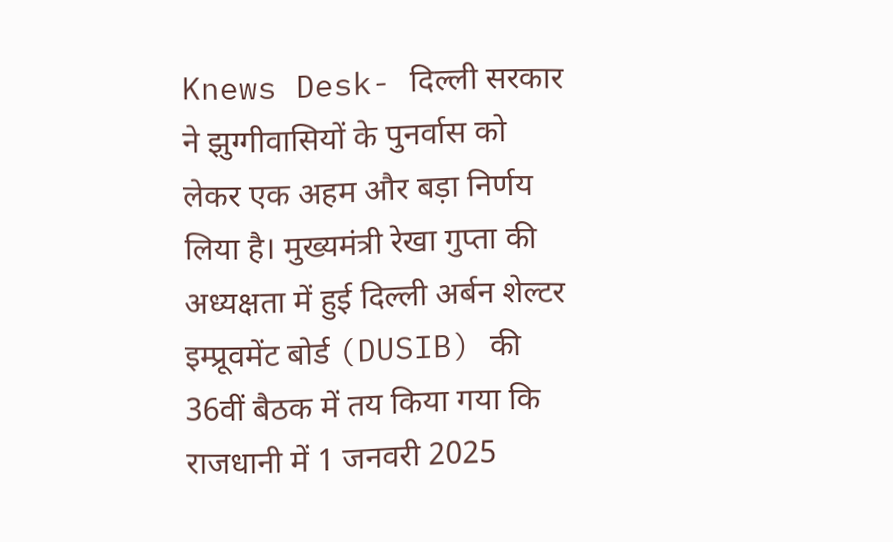Knews Desk- दिल्ली सरकार ने झुग्गीवासियों के पुनर्वास को लेकर एक अहम और बड़ा निर्णय लिया है। मुख्यमंत्री रेखा गुप्ता की अध्यक्षता में हुई दिल्ली अर्बन शेल्टर इम्प्रूवमेंट बोर्ड (DUSIB) की 36वीं बैठक में तय किया गया कि राजधानी में 1 जनवरी 2025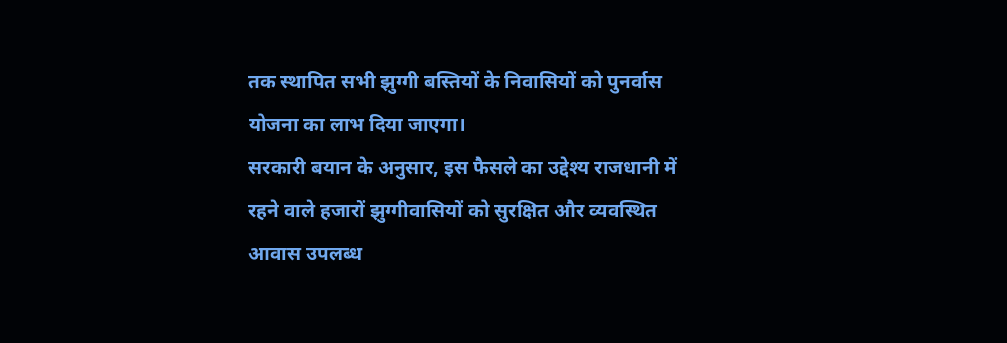तक स्थापित सभी झुग्गी बस्तियों के निवासियों को पुनर्वास योजना का लाभ दिया जाएगा।
सरकारी बयान के अनुसार, इस फैसले का उद्देश्य राजधानी में रहने वाले हजारों झुग्गीवासियों को सुरक्षित और व्यवस्थित आवास उपलब्ध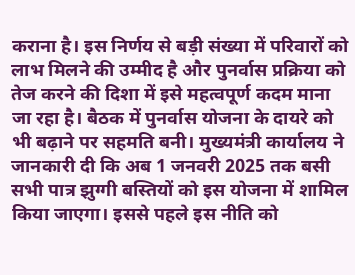कराना है। इस निर्णय से बड़ी संख्या में परिवारों को लाभ मिलने की उम्मीद है और पुनर्वास प्रक्रिया को तेज करने की दिशा में इसे महत्वपूर्ण कदम माना जा रहा है। बैठक में पुनर्वास योजना के दायरे को भी बढ़ाने पर सहमति बनी। मुख्यमंत्री कार्यालय ने जानकारी दी कि अब 1 जनवरी 2025 तक बसी सभी पात्र झुग्गी बस्तियों को इस योजना में शामिल किया जाएगा। इससे पहले इस नीति को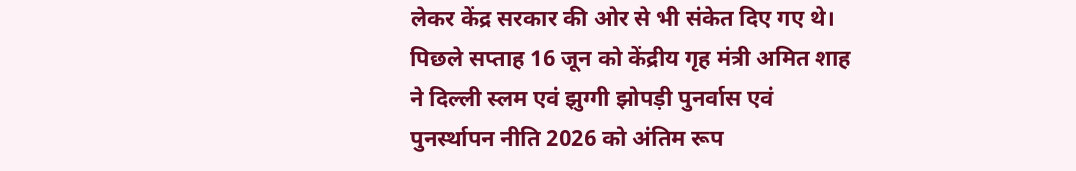लेकर केंद्र सरकार की ओर से भी संकेत दिए गए थे।
पिछले सप्ताह 16 जून को केंद्रीय गृह मंत्री अमित शाह ने दिल्ली स्लम एवं झुग्गी झोपड़ी पुनर्वास एवं पुनर्स्थापन नीति 2026 को अंतिम रूप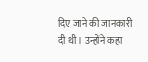दिए जाने की जानकारी दी थी। उन्होंने कहा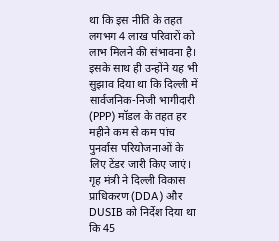था कि इस नीति के तहत लगभग 4 लाख परिवारों को लाभ मिलने की संभावना है। इसके साथ ही उन्होंने यह भी सुझाव दिया था कि दिल्ली में सार्वजनिक-निजी भागीदारी (PPP) मॉडल के तहत हर महीने कम से कम पांच पुनर्वास परियोजनाओं के लिए टेंडर जारी किए जाएं। गृह मंत्री ने दिल्ली विकास प्राधिकरण (DDA) और DUSIB को निर्देश दिया था कि 45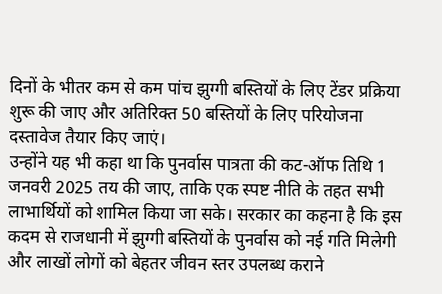दिनों के भीतर कम से कम पांच झुग्गी बस्तियों के लिए टेंडर प्रक्रिया शुरू की जाए और अतिरिक्त 50 बस्तियों के लिए परियोजना दस्तावेज तैयार किए जाएं।
उन्होंने यह भी कहा था कि पुनर्वास पात्रता की कट-ऑफ तिथि 1 जनवरी 2025 तय की जाए, ताकि एक स्पष्ट नीति के तहत सभी लाभार्थियों को शामिल किया जा सके। सरकार का कहना है कि इस कदम से राजधानी में झुग्गी बस्तियों के पुनर्वास को नई गति मिलेगी और लाखों लोगों को बेहतर जीवन स्तर उपलब्ध कराने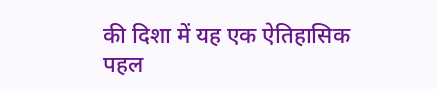की दिशा में यह एक ऐतिहासिक पहल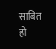साबित हो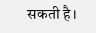सकती है।